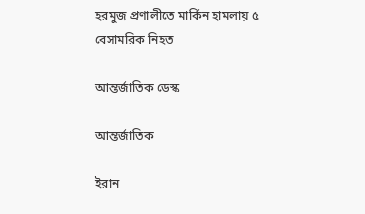হরমুজ প্রণালীতে মার্কিন হামলায় ৫ বেসামরিক নিহত

আন্তর্জাতিক ডেস্ক

আন্তর্জাতিক

ইরান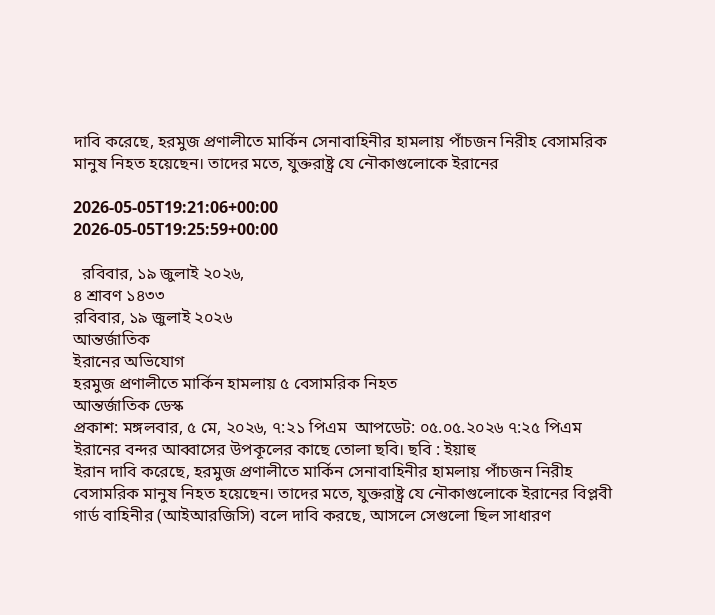দাবি করেছে, হরমুজ প্রণালীতে মার্কিন সেনাবাহিনীর হামলায় পাঁচজন নিরীহ বেসামরিক মানুষ নিহত হয়েছেন। তাদের মতে, যুক্তরাষ্ট্র যে নৌকাগুলোকে ইরানের

2026-05-05T19:21:06+00:00
2026-05-05T19:25:59+00:00

  রবিবার, ১৯ জুলাই ২০২৬,
৪ শ্রাবণ ১৪৩৩
রবিবার, ১৯ জুলাই ২০২৬
আন্তর্জাতিক
ইরানের অভিযোগ
হরমুজ প্রণালীতে মার্কিন হামলায় ৫ বেসামরিক নিহত
আন্তর্জাতিক ডেস্ক
প্রকাশ: মঙ্গলবার, ৫ মে, ২০২৬, ৭:২১ পিএম  আপডেট: ০৫.০৫.২০২৬ ৭:২৫ পিএম
ইরানের বন্দর আব্বাসের উপকূলের কাছে তোলা ছবি। ছবি : ইয়াহু
ইরান দাবি করেছে, হরমুজ প্রণালীতে মার্কিন সেনাবাহিনীর হামলায় পাঁচজন নিরীহ বেসামরিক মানুষ নিহত হয়েছেন। তাদের মতে, যুক্তরাষ্ট্র যে নৌকাগুলোকে ইরানের বিপ্লবী গার্ড বাহিনীর (আইআরজিসি) বলে দাবি করছে, আসলে সেগুলো ছিল সাধারণ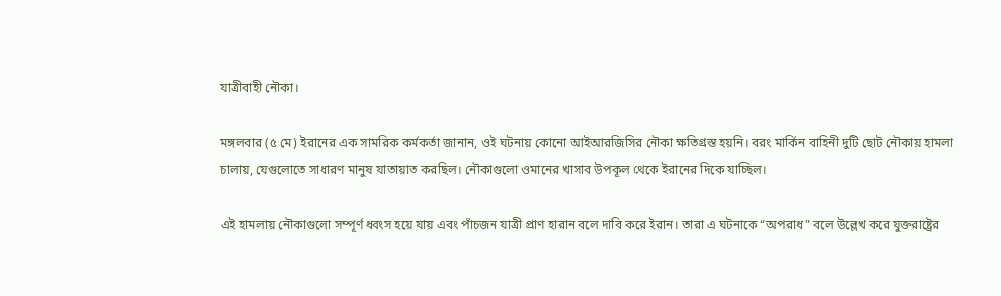যাত্রীবাহী নৌকা।

মঙ্গলবার (৫ মে) ইরানের এক সামরিক কর্মকর্তা জানান, ওই ঘটনায় কোনো আইআরজিসির নৌকা ক্ষতিগ্রস্ত হয়নি। বরং মার্কিন বাহিনী দুটি ছোট নৌকায় হামলা চালায়, যেগুলোতে সাধারণ মানুষ যাতায়াত করছিল। নৌকাগুলো ওমানের খাসাব উপকূল থেকে ইরানের দিকে যাচ্ছিল।

এই হামলায় নৌকাগুলো সম্পূর্ণ ধ্বংস হয়ে যায় এবং পাঁচজন যাত্রী প্রাণ হারান বলে দাবি করে ইরান। তারা এ ঘটনাকে “অপরাধ” বলে উল্লেখ করে যুক্তরাষ্ট্রের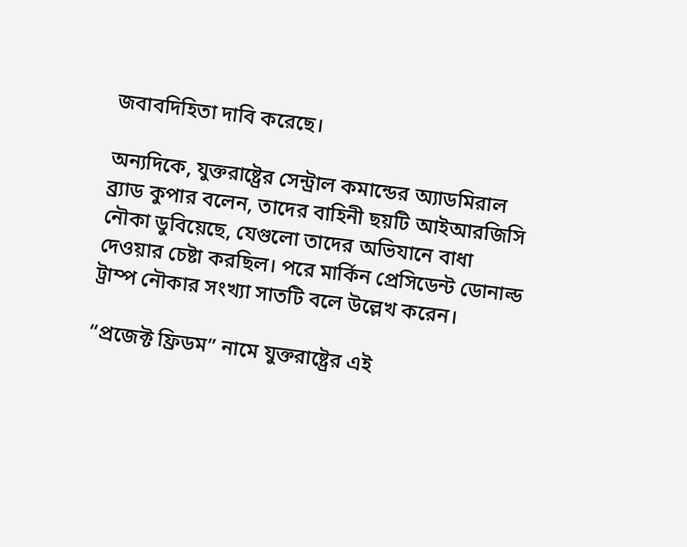জবাবদিহিতা দাবি করেছে।

অন্যদিকে, যুক্তরাষ্ট্রের সেন্ট্রাল কমান্ডের অ্যাডমিরাল ব্র্যাড কুপার বলেন, তাদের বাহিনী ছয়টি আইআরজিসি নৌকা ডুবিয়েছে, যেগুলো তাদের অভিযানে বাধা দেওয়ার চেষ্টা করছিল। পরে মার্কিন প্রেসিডেন্ট ডোনাল্ড ট্রাম্প নৌকার সংখ্যা সাতটি বলে উল্লেখ করেন।

“প্রজেক্ট ফ্রিডম” নামে যুক্তরাষ্ট্রের এই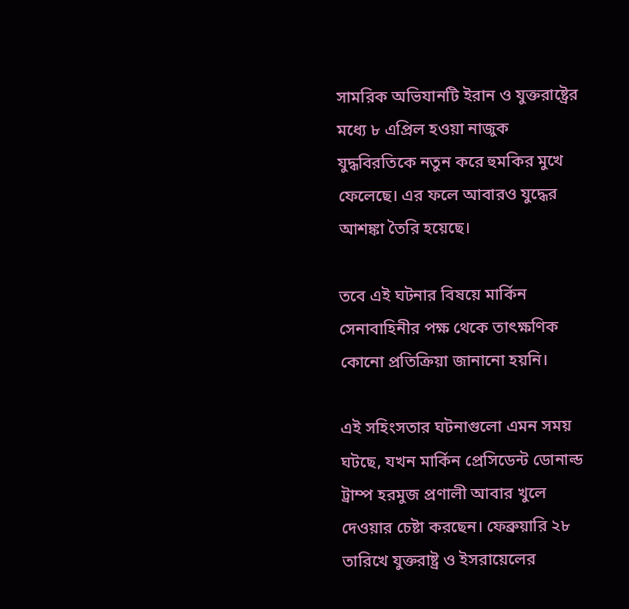সামরিক অভিযানটি ইরান ও যুক্তরাষ্ট্রের মধ্যে ৮ এপ্রিল হওয়া নাজুক যুদ্ধবিরতিকে নতুন করে হুমকির মুখে ফেলেছে। এর ফলে আবারও যুদ্ধের আশঙ্কা তৈরি হয়েছে।

তবে এই ঘটনার বিষয়ে মার্কিন সেনাবাহিনীর পক্ষ থেকে তাৎক্ষণিক কোনো প্রতিক্রিয়া জানানো হয়নি।

এই সহিংসতার ঘটনাগুলো এমন সময় ঘটছে, যখন মার্কিন প্রেসিডেন্ট ডোনাল্ড ট্রাম্প হরমুজ প্রণালী আবার খুলে দেওয়ার চেষ্টা করছেন। ফেব্রুয়ারি ২৮ তারিখে যুক্তরাষ্ট্র ও ইসরায়েলের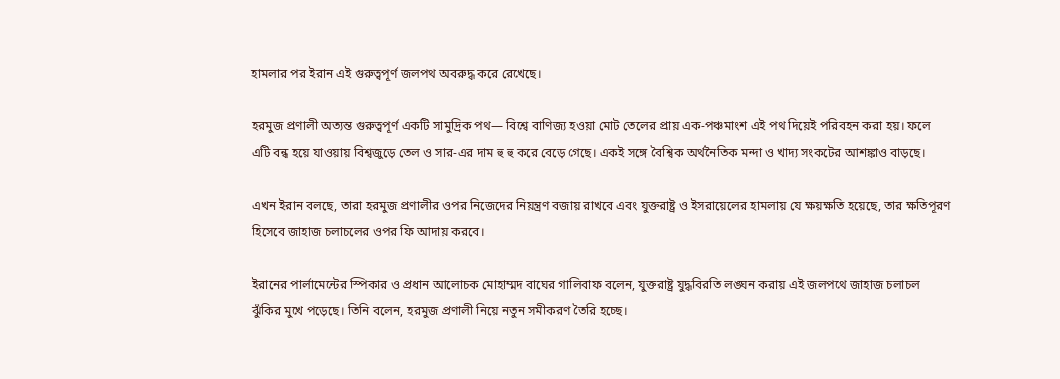হামলার পর ইরান এই গুরুত্বপূর্ণ জলপথ অবরুদ্ধ করে রেখেছে।

হরমুজ প্রণালী অত্যন্ত গুরুত্বপূর্ণ একটি সামুদ্রিক পথ— বিশ্বে বাণিজ্য হওয়া মোট তেলের প্রায় এক-পঞ্চমাংশ এই পথ দিয়েই পরিবহন করা হয়। ফলে এটি বন্ধ হয়ে যাওয়ায় বিশ্বজুড়ে তেল ও সার-এর দাম হু হু করে বেড়ে গেছে। একই সঙ্গে বৈশ্বিক অর্থনৈতিক মন্দা ও খাদ্য সংকটের আশঙ্কাও বাড়ছে।

এখন ইরান বলছে, তারা হরমুজ প্রণালীর ওপর নিজেদের নিয়ন্ত্রণ বজায় রাখবে এবং যুক্তরাষ্ট্র ও ইসরায়েলের হামলায় যে ক্ষয়ক্ষতি হয়েছে, তার ক্ষতিপূরণ হিসেবে জাহাজ চলাচলের ওপর ফি আদায় করবে।

ইরানের পার্লামেন্টের স্পিকার ও প্রধান আলোচক মোহাম্মদ বাঘের গালিবাফ বলেন, যুক্তরাষ্ট্র যুদ্ধবিরতি লঙ্ঘন করায় এই জলপথে জাহাজ চলাচল ঝুঁকির মুখে পড়েছে। তিনি বলেন, হরমুজ প্রণালী নিয়ে নতুন সমীকরণ তৈরি হচ্ছে।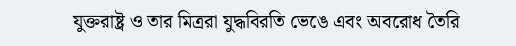যুক্তরাষ্ট্র ও তার মিত্ররা যুদ্ধবিরতি ভেঙে এবং অবরোধ তৈরি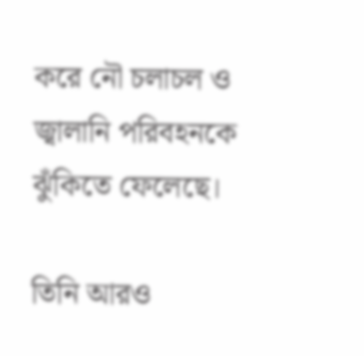করে নৌ চলাচল ও জ্বালানি পরিবহনকে ঝুঁকিতে ফেলেছে।

তিনি আরও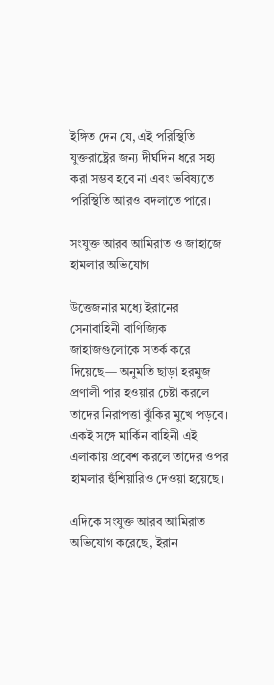ইঙ্গিত দেন যে, এই পরিস্থিতি যুক্তরাষ্ট্রের জন্য দীর্ঘদিন ধরে সহ্য করা সম্ভব হবে না এবং ভবিষ্যতে পরিস্থিতি আরও বদলাতে পারে।

সংযুক্ত আরব আমিরাত ও জাহাজে হামলার অভিযোগ

উত্তেজনার মধ্যে ইরানের সেনাবাহিনী বাণিজ্যিক জাহাজগুলোকে সতর্ক করে দিয়েছে— অনুমতি ছাড়া হরমুজ প্রণালী পার হওয়ার চেষ্টা করলে তাদের নিরাপত্তা ঝুঁকির মুখে পড়বে। একই সঙ্গে মার্কিন বাহিনী এই এলাকায় প্রবেশ করলে তাদের ওপর হামলার হুঁশিয়ারিও দেওয়া হয়েছে।

এদিকে সংযুক্ত আরব আমিরাত অভিযোগ করেছে, ইরান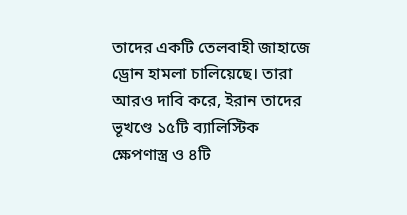তাদের একটি তেলবাহী জাহাজে ড্রোন হামলা চালিয়েছে। তারা আরও দাবি করে, ইরান তাদের ভূখণ্ডে ১৫টি ব্যালিস্টিক ক্ষেপণাস্ত্র ও ৪টি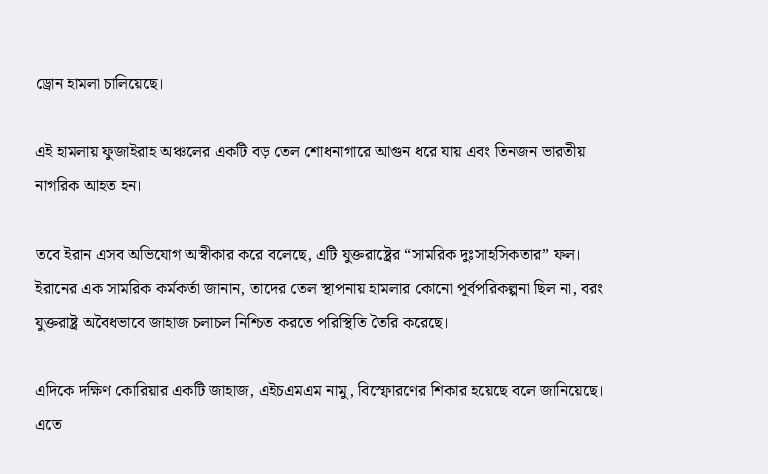ড্রোন হামলা চালিয়েছে।

এই হামলায় ফুজাইরাহ অঞ্চলের একটি বড় তেল শোধনাগারে আগুন ধরে যায় এবং তিনজন ভারতীয় নাগরিক আহত হন।

তবে ইরান এসব অভিযোগ অস্বীকার করে বলেছে, এটি যুক্তরাষ্ট্রের “সামরিক দুঃসাহসিকতার” ফল। ইরানের এক সামরিক কর্মকর্তা জানান, তাদের তেল স্থাপনায় হামলার কোনো পূর্বপরিকল্পনা ছিল না, বরং যুক্তরাষ্ট্র অবৈধভাবে জাহাজ চলাচল নিশ্চিত করতে পরিস্থিতি তৈরি করেছে।

এদিকে দক্ষিণ কোরিয়ার একটি জাহাজ, এইচএমএম নামু, বিস্ফোরণের শিকার হয়েছে বলে জানিয়েছে। এতে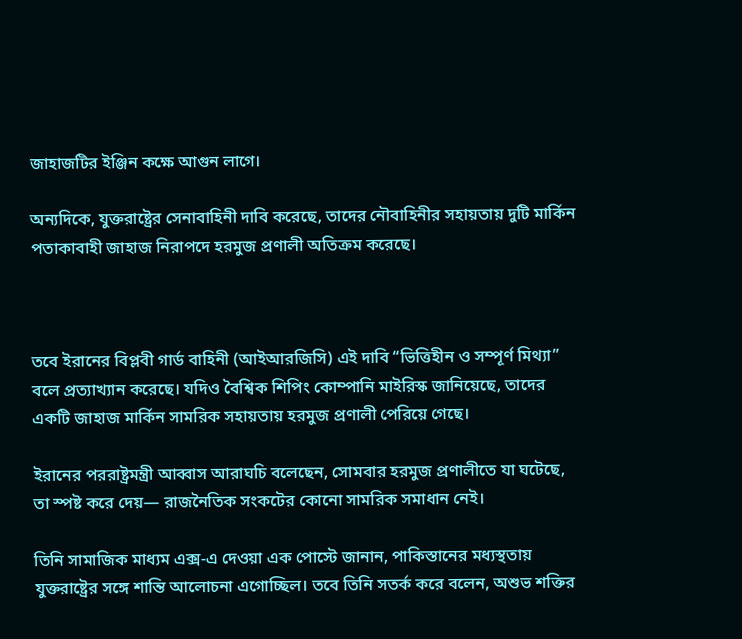জাহাজটির ইঞ্জিন কক্ষে আগুন লাগে।

অন্যদিকে, যুক্তরাষ্ট্রের সেনাবাহিনী দাবি করেছে, তাদের নৌবাহিনীর সহায়তায় দুটি মার্কিন পতাকাবাহী জাহাজ নিরাপদে হরমুজ প্রণালী অতিক্রম করেছে।



তবে ইরানের বিপ্লবী গার্ড বাহিনী (আইআরজিসি) এই দাবি “ভিত্তিহীন ও সম্পূর্ণ মিথ্যা” বলে প্রত্যাখ্যান করেছে। যদিও বৈশ্বিক শিপিং কোম্পানি মাইরিস্ক জানিয়েছে, তাদের একটি জাহাজ মার্কিন সামরিক সহায়তায় হরমুজ প্রণালী পেরিয়ে গেছে।

ইরানের পররাষ্ট্রমন্ত্রী আব্বাস আরাঘচি বলেছেন, সোমবার হরমুজ প্রণালীতে যা ঘটেছে, তা স্পষ্ট করে দেয়— রাজনৈতিক সংকটের কোনো সামরিক সমাধান নেই।

তিনি সামাজিক মাধ্যম এক্স-এ দেওয়া এক পোস্টে জানান, পাকিস্তানের মধ্যস্থতায় যুক্তরাষ্ট্রের সঙ্গে শান্তি আলোচনা এগোচ্ছিল। তবে তিনি সতর্ক করে বলেন, অশুভ শক্তির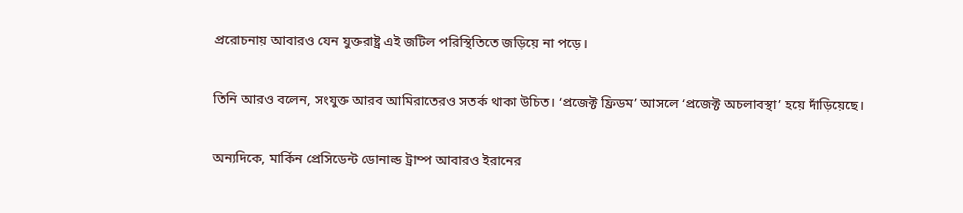প্ররোচনায় আবারও যেন যুক্তরাষ্ট্র এই জটিল পরিস্থিতিতে জড়িয়ে না পড়ে।

তিনি আরও বলেন, সংযুক্ত আরব আমিরাতেরও সতর্ক থাকা উচিত। ‘প্রজেক্ট ফ্রিডম’ আসলে ‘প্রজেক্ট অচলাবস্থা’ হয়ে দাঁড়িয়েছে।

অন্যদিকে, মার্কিন প্রেসিডেন্ট ডোনাল্ড ট্রাম্প আবারও ইরানের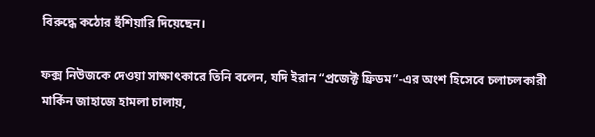বিরুদ্ধে কঠোর হুঁশিয়ারি দিয়েছেন।

ফক্স নিউজকে দেওয়া সাক্ষাৎকারে তিনি বলেন, যদি ইরান “প্রজেক্ট ফ্রিডম”-এর অংশ হিসেবে চলাচলকারী মার্কিন জাহাজে হামলা চালায়,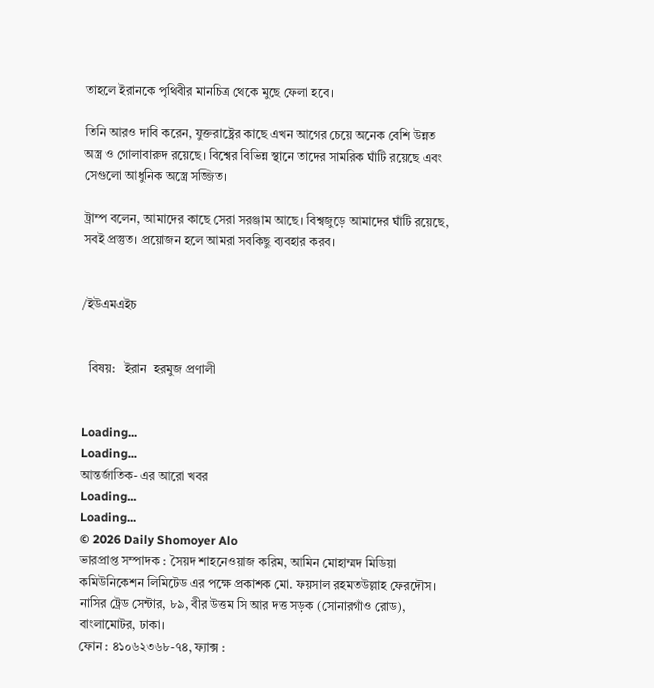তাহলে ইরানকে পৃথিবীর মানচিত্র থেকে মুছে ফেলা হবে।

তিনি আরও দাবি করেন, যুক্তরাষ্ট্রের কাছে এখন আগের চেয়ে অনেক বেশি উন্নত অস্ত্র ও গোলাবারুদ রয়েছে। বিশ্বের বিভিন্ন স্থানে তাদের সামরিক ঘাঁটি রয়েছে এবং সেগুলো আধুনিক অস্ত্রে সজ্জিত।

ট্রাম্প বলেন, আমাদের কাছে সেরা সরঞ্জাম আছে। বিশ্বজুড়ে আমাদের ঘাঁটি রয়েছে, সবই প্রস্তুত। প্রয়োজন হলে আমরা সবকিছু ব্যবহার করব।


/ইউএমএইচ


  বিষয়:   ইরান  হরমুজ প্রণালী


Loading...
Loading...
আন্তর্জাতিক- এর আরো খবর
Loading...
Loading...
© 2026 Daily Shomoyer Alo
ভারপ্রাপ্ত সম্পাদক : সৈয়দ শাহনেওয়াজ করিম, আমিন মোহাম্মদ মিডিয়া কমিউনিকেশন লিমিটেড এর পক্ষে প্রকাশক মো. ফয়সাল রহমতউল্লাহ ফেরদৌস। নাসির ট্রেড সেন্টার, ৮৯, বীর উত্তম সি আর দত্ত সড়ক (সোনারগাঁও রোড), বাংলামোটর, ঢাকা।
ফোন : ৪১০৬২৩৬৮-৭৪, ফ্যাক্স :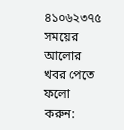৪১০৬২৩৭৫
সময়ের আলোর খবর পেতে ফলো করুন: